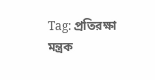Tag: প্রতিরক্ষা মন্ত্রক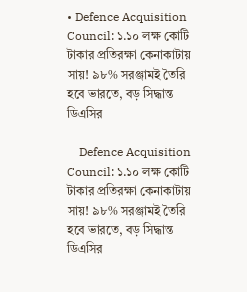• Defence Acquisition Council: ১.১০ লক্ষ কোটি টাকার প্রতিরক্ষা কেনাকাটায় সায়! ৯৮% সরঞ্জামই তৈরি হবে ভারতে, বড় সিদ্ধান্ত ডিএসির

    Defence Acquisition Council: ১.১০ লক্ষ কোটি টাকার প্রতিরক্ষা কেনাকাটায় সায়! ৯৮% সরঞ্জামই তৈরি হবে ভারতে, বড় সিদ্ধান্ত ডিএসির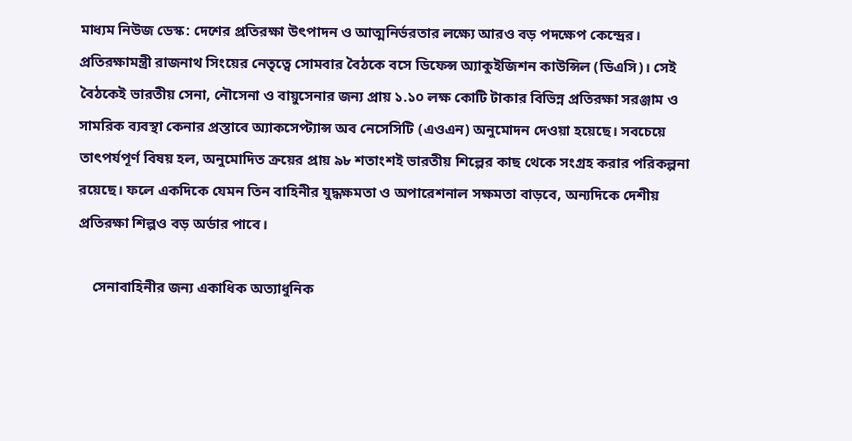মাধ্যম নিউজ ডেস্ক: দেশের প্রতিরক্ষা উৎপাদন ও আত্মনির্ভরতার লক্ষ্যে আরও বড় পদক্ষেপ কেন্দ্রের। প্রতিরক্ষামন্ত্রী রাজনাথ সিংয়ের নেতৃত্বে সোমবার বৈঠকে বসে ডিফেন্স অ্যাকুইজিশন কাউন্সিল (ডিএসি)। সেই বৈঠকেই ভারতীয় সেনা, নৌসেনা ও বায়ুসেনার জন্য প্রায় ১.১০ লক্ষ কোটি টাকার বিভিন্ন প্রতিরক্ষা সরঞ্জাম ও সামরিক ব্যবস্থা কেনার প্রস্তাবে অ্যাকসেপ্ট্যান্স অব নেসেসিটি (এওএন) অনুমোদন দেওয়া হয়েছে। সবচেয়ে তাৎপর্যপূর্ণ বিষয় হল, অনুমোদিত ক্রয়ের প্রায় ৯৮ শতাংশই ভারতীয় শিল্পের কাছ থেকে সংগ্রহ করার পরিকল্পনা রয়েছে। ফলে একদিকে যেমন তিন বাহিনীর যুদ্ধক্ষমতা ও অপারেশনাল সক্ষমতা বাড়বে, অন্যদিকে দেশীয় প্রতিরক্ষা শিল্পও বড় অর্ডার পাবে।

    সেনাবাহিনীর জন্য একাধিক অত্যাধুনিক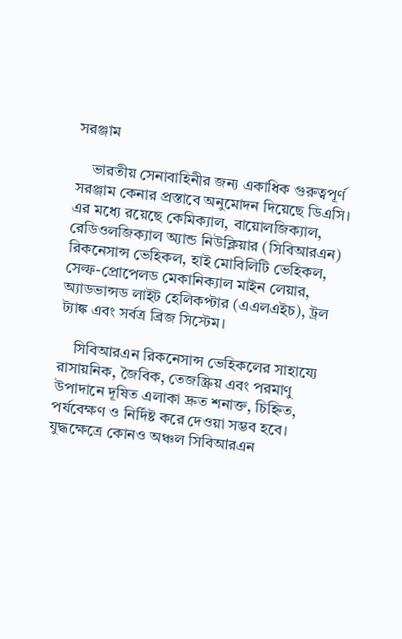সরঞ্জাম

    ভারতীয় সেনাবাহিনীর জন্য একাধিক গুরুত্বপূর্ণ সরঞ্জাম কেনার প্রস্তাবে অনুমোদন দিয়েছে ডিএসি। এর মধ্যে রয়েছে কেমিক্যাল, বায়োলজিক্যাল, রেডিওলজিক্যাল অ্যান্ড নিউক্লিয়ার (সিবিআরএন) রিকনেসান্স ভেহিকল, হাই মোবিলিটি ভেহিকল, সেল্ফ-প্রোপেলড মেকানিক্যাল মাইন লেয়ার, অ্যাডভান্সড লাইট হেলিকপ্টার (এএলএইচ), ট্রল ট্যাঙ্ক এবং সর্বত্র ব্রিজ সিস্টেম।

    সিবিআরএন রিকনেসান্স ভেহিকলের সাহায্যে রাসায়নিক, জৈবিক, তেজস্ক্রিয় এবং পরমাণু উপাদানে দূষিত এলাকা দ্রুত শনাক্ত, চিহ্নিত, পর্যবেক্ষণ ও নির্দিষ্ট করে দেওয়া সম্ভব হবে। যুদ্ধক্ষেত্রে কোনও অঞ্চল সিবিআরএন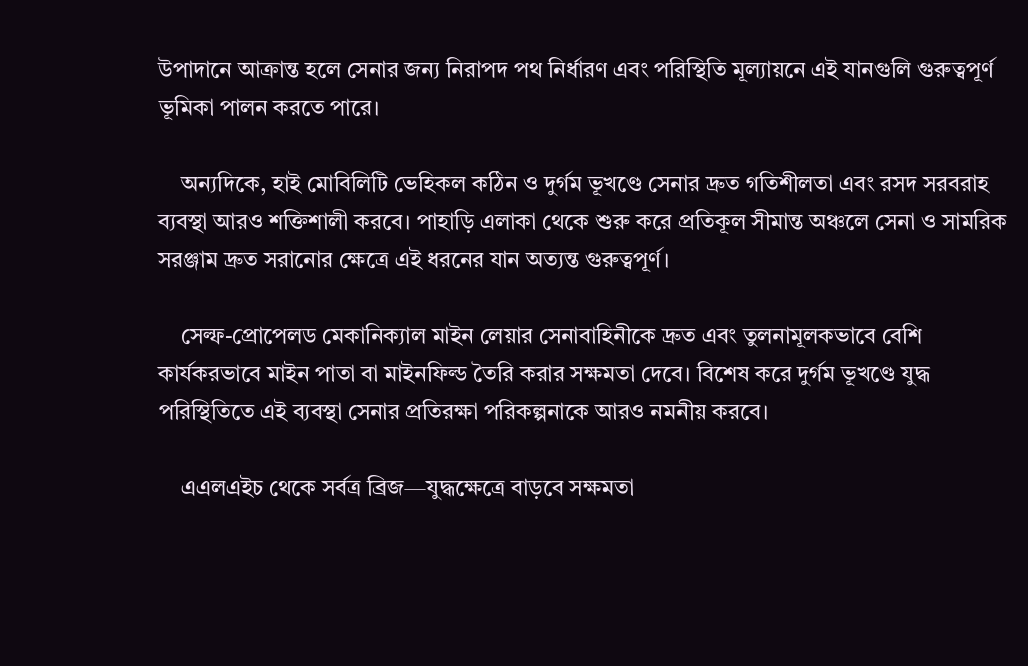উপাদানে আক্রান্ত হলে সেনার জন্য নিরাপদ পথ নির্ধারণ এবং পরিস্থিতি মূল্যায়নে এই যানগুলি গুরুত্বপূর্ণ ভূমিকা পালন করতে পারে।

    অন্যদিকে, হাই মোবিলিটি ভেহিকল কঠিন ও দুর্গম ভূখণ্ডে সেনার দ্রুত গতিশীলতা এবং রসদ সরবরাহ ব্যবস্থা আরও শক্তিশালী করবে। পাহাড়ি এলাকা থেকে শুরু করে প্রতিকূল সীমান্ত অঞ্চলে সেনা ও সামরিক সরঞ্জাম দ্রুত সরানোর ক্ষেত্রে এই ধরনের যান অত্যন্ত গুরুত্বপূর্ণ।

    সেল্ফ-প্রোপেলড মেকানিক্যাল মাইন লেয়ার সেনাবাহিনীকে দ্রুত এবং তুলনামূলকভাবে বেশি কার্যকরভাবে মাইন পাতা বা মাইনফিল্ড তৈরি করার সক্ষমতা দেবে। বিশেষ করে দুর্গম ভূখণ্ডে যুদ্ধ পরিস্থিতিতে এই ব্যবস্থা সেনার প্রতিরক্ষা পরিকল্পনাকে আরও নমনীয় করবে।

    এএলএইচ থেকে সর্বত্র ব্রিজ—যুদ্ধক্ষেত্রে বাড়বে সক্ষমতা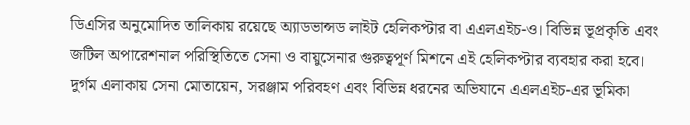ডিএসির অনুমোদিত তালিকায় রয়েছে অ্যাডভান্সড লাইট হেলিকপ্টার বা এএলএইচ-ও। বিভিন্ন ভূপ্রকৃতি এবং জটিল অপারেশনাল পরিস্থিতিতে সেনা ও বায়ুসেনার গুরুত্বপূর্ণ মিশনে এই হেলিকপ্টার ব্যবহার করা হবে। দুর্গম এলাকায় সেনা মোতায়েন, সরঞ্জাম পরিবহণ এবং বিভিন্ন ধরনের অভিযানে এএলএইচ-এর ভূমিকা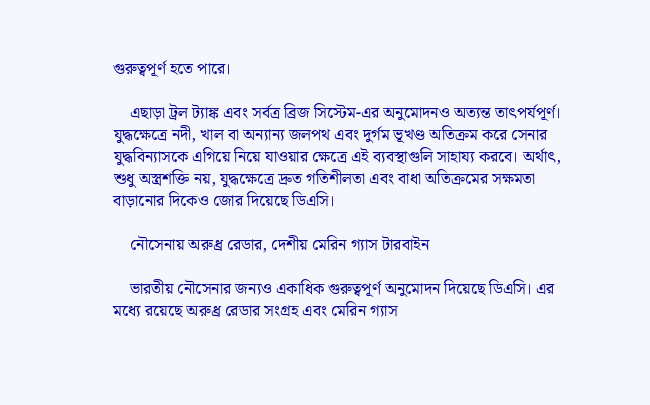গুরুত্বপূর্ণ হতে পারে।

    এছাড়া ট্রল ট্যাঙ্ক এবং সর্বত্র ব্রিজ সিস্টেম-এর অনুমোদনও অত্যন্ত তাৎপর্যপূর্ণ। যুদ্ধক্ষেত্রে নদী, খাল বা অন্যান্য জলপথ এবং দুর্গম ভূখণ্ড অতিক্রম করে সেনার যুদ্ধবিন্যাসকে এগিয়ে নিয়ে যাওয়ার ক্ষেত্রে এই ব্যবস্থাগুলি সাহায্য করবে। অর্থাৎ, শুধু অস্ত্রশক্তি নয়, যুদ্ধক্ষেত্রে দ্রুত গতিশীলতা এবং বাধা অতিক্রমের সক্ষমতা বাড়ানোর দিকেও জোর দিয়েছে ডিএসি।

    নৌসেনায় অরুধ্র রেডার, দেশীয় মেরিন গ্যাস টারবাইন

    ভারতীয় নৌসেনার জন্যও একাধিক গুরুত্বপূর্ণ অনুমোদন দিয়েছে ডিএসি। এর মধ্যে রয়েছে অরুধ্র রেডার সংগ্রহ এবং মেরিন গ্যাস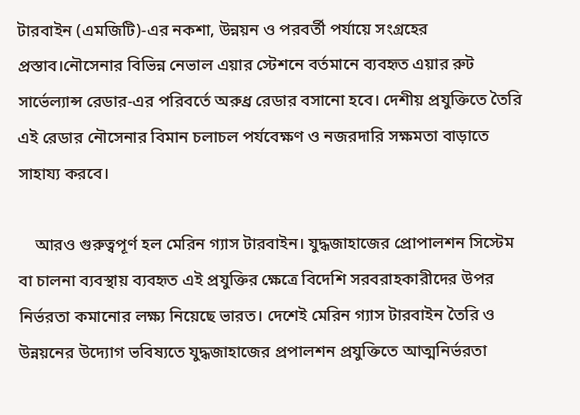টারবাইন (এমজিটি)-এর নকশা, উন্নয়ন ও পরবর্তী পর্যায়ে সংগ্রহের প্রস্তাব।নৌসেনার বিভিন্ন নেভাল এয়ার স্টেশনে বর্তমানে ব্যবহৃত এয়ার রুট সার্ভেল্যান্স রেডার-এর পরিবর্তে অরুধ্র রেডার বসানো হবে। দেশীয় প্রযুক্তিতে তৈরি এই রেডার নৌসেনার বিমান চলাচল পর্যবেক্ষণ ও নজরদারি সক্ষমতা বাড়াতে সাহায্য করবে।

    আরও গুরুত্বপূর্ণ হল মেরিন গ্যাস টারবাইন। যুদ্ধজাহাজের প্রোপালশন সিস্টেম বা চালনা ব্যবস্থায় ব্যবহৃত এই প্রযুক্তির ক্ষেত্রে বিদেশি সরবরাহকারীদের উপর নির্ভরতা কমানোর লক্ষ্য নিয়েছে ভারত। দেশেই মেরিন গ্যাস টারবাইন তৈরি ও উন্নয়নের উদ্যোগ ভবিষ্যতে যুদ্ধজাহাজের প্রপালশন প্রযুক্তিতে আত্মনির্ভরতা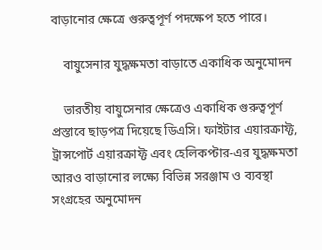বাড়ানোর ক্ষেত্রে গুরুত্বপূর্ণ পদক্ষেপ হতে পারে।

    বায়ুসেনার যুদ্ধক্ষমতা বাড়াতে একাধিক অনুমোদন

    ভারতীয় বায়ুসেনার ক্ষেত্রেও একাধিক গুরুত্বপূর্ণ প্রস্তাবে ছাড়পত্র দিয়েছে ডিএসি। ফাইটার এয়ারক্রাফ্ট, ট্রান্সপোর্ট এয়ারক্রাফ্ট এবং হেলিকপ্টার-এর যুদ্ধক্ষমতা আরও বাড়ানোর লক্ষ্যে বিভিন্ন সরঞ্জাম ও ব্যবস্থা সংগ্রহের অনুমোদন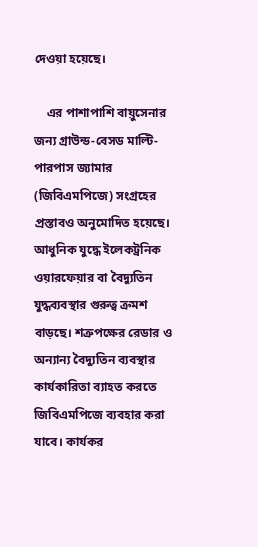দেওয়া হয়েছে।

    এর পাশাপাশি বায়ুসেনার জন্য গ্রাউন্ড-বেসড মাল্টি-পারপাস জ্যামার (জিবিএমপিজে) সংগ্রহের প্রস্তাবও অনুমোদিত হয়েছে। আধুনিক যুদ্ধে ইলেকট্রনিক ওয়ারফেয়ার বা বৈদ্যুতিন যুদ্ধব্যবস্থার গুরুত্ব ক্রমশ বাড়ছে। শত্রুপক্ষের রেডার ও অন্যান্য বৈদ্যুতিন ব্যবস্থার কার্যকারিতা ব্যাহত করতে জিবিএমপিজে ব্যবহার করা যাবে। কার্যকর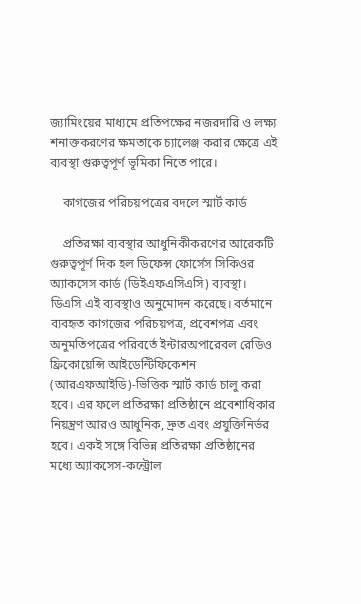জ্যামিংয়ের মাধ্যমে প্রতিপক্ষের নজরদারি ও লক্ষ্য শনাক্তকরণের ক্ষমতাকে চ্যালেঞ্জ করার ক্ষেত্রে এই ব্যবস্থা গুরুত্বপূর্ণ ভূমিকা নিতে পারে।

    কাগজের পরিচয়পত্রের বদলে স্মার্ট কার্ড

    প্রতিরক্ষা ব্যবস্থার আধুনিকীকরণের আরেকটি গুরুত্বপূর্ণ দিক হল ডিফেন্স ফোর্সেস সিকিওর অ্যাকসেস কার্ড (ডিইএফএসিএসি) ব্যবস্থা। ডিএসি এই ব্যবস্থাও অনুমোদন করেছে। বর্তমানে ব্যবহৃত কাগজের পরিচয়পত্র, প্রবেশপত্র এবং অনুমতিপত্রের পরিবর্তে ইন্টারঅপারেবল রেডিও ফ্রিকোয়েন্সি আইডেন্টিফিকেশন (আরএফআইডি)-ভিত্তিক স্মার্ট কার্ড চালু করা হবে। এর ফলে প্রতিরক্ষা প্রতিষ্ঠানে প্রবেশাধিকার নিয়ন্ত্রণ আরও আধুনিক, দ্রুত এবং প্রযুক্তিনির্ভর হবে। একই সঙ্গে বিভিন্ন প্রতিরক্ষা প্রতিষ্ঠানের মধ্যে অ্যাকসেস-কন্ট্রোল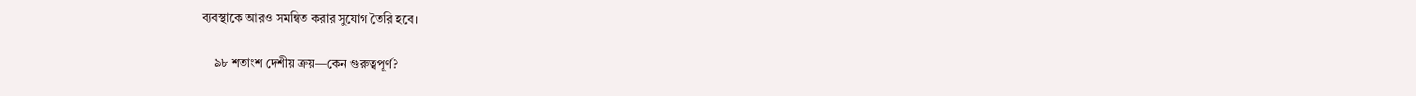ব্যবস্থাকে আরও সমন্বিত করার সুযোগ তৈরি হবে।

    ৯৮ শতাংশ দেশীয় ক্রয়—কেন গুরুত্বপূর্ণ?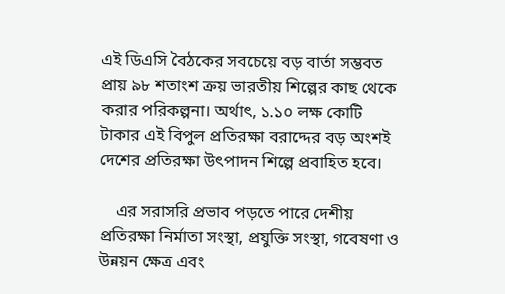এই ডিএসি বৈঠকের সবচেয়ে বড় বার্তা সম্ভবত প্রায় ৯৮ শতাংশ ক্রয় ভারতীয় শিল্পের কাছ থেকে করার পরিকল্পনা। অর্থাৎ, ১.১০ লক্ষ কোটি টাকার এই বিপুল প্রতিরক্ষা বরাদ্দের বড় অংশই দেশের প্রতিরক্ষা উৎপাদন শিল্পে প্রবাহিত হবে।

    এর সরাসরি প্রভাব পড়তে পারে দেশীয় প্রতিরক্ষা নির্মাতা সংস্থা, প্রযুক্তি সংস্থা, গবেষণা ও উন্নয়ন ক্ষেত্র এবং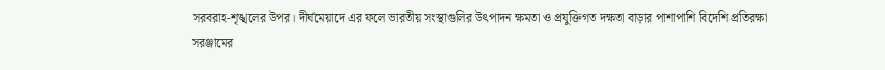সরবরাহ-শৃঙ্খলের উপর। দীর্ঘমেয়াদে এর ফলে ভারতীয় সংস্থাগুলির উৎপাদন ক্ষমতা ও প্রযুক্তিগত দক্ষতা বাড়ার পাশাপাশি বিদেশি প্রতিরক্ষা সরঞ্জামের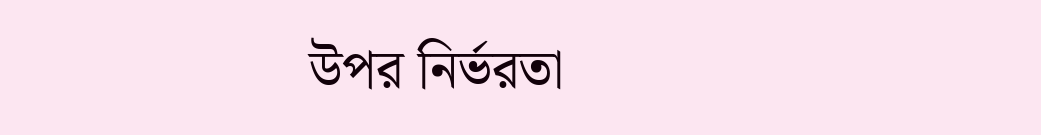উপর নির্ভরতা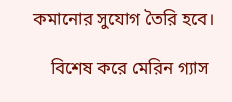কমানোর সুযোগ তৈরি হবে।

    বিশেষ করে মেরিন গ্যাস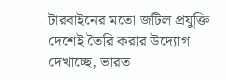টারবাইনের মতো জটিল প্রযুক্তি দেশেই তৈরি করার উদ্যোগ দেখাচ্ছে, ভারত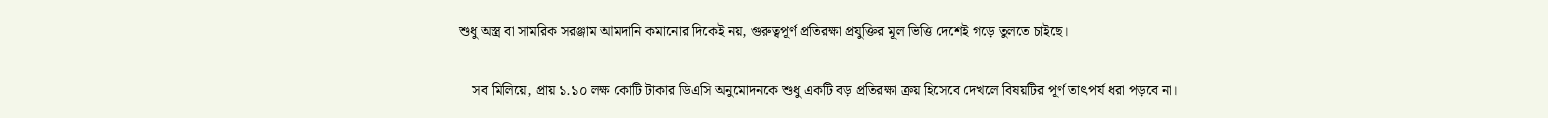শুধু অস্ত্র বা সামরিক সরঞ্জাম আমদানি কমানোর দিকেই নয়, গুরুত্বপূর্ণ প্রতিরক্ষা প্রযুক্তির মূল ভিত্তি দেশেই গড়ে তুলতে চাইছে।

    সব মিলিয়ে, প্রায় ১.১০ লক্ষ কোটি টাকার ডিএসি অনুমোদনকে শুধু একটি বড় প্রতিরক্ষা ক্রয় হিসেবে দেখলে বিষয়টির পূর্ণ তাৎপর্য ধরা পড়বে না।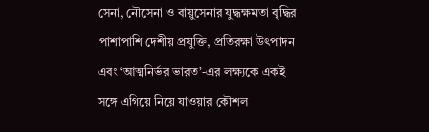সেনা, নৌসেনা ও বায়ুসেনার যুদ্ধক্ষমতা বৃদ্ধির পাশাপাশি দেশীয় প্রযুক্তি, প্রতিরক্ষা উৎপাদন এবং ‘আত্মনির্ভর ভারত’-এর লক্ষ্যকে একই সঙ্গে এগিয়ে নিয়ে যাওয়ার কৌশল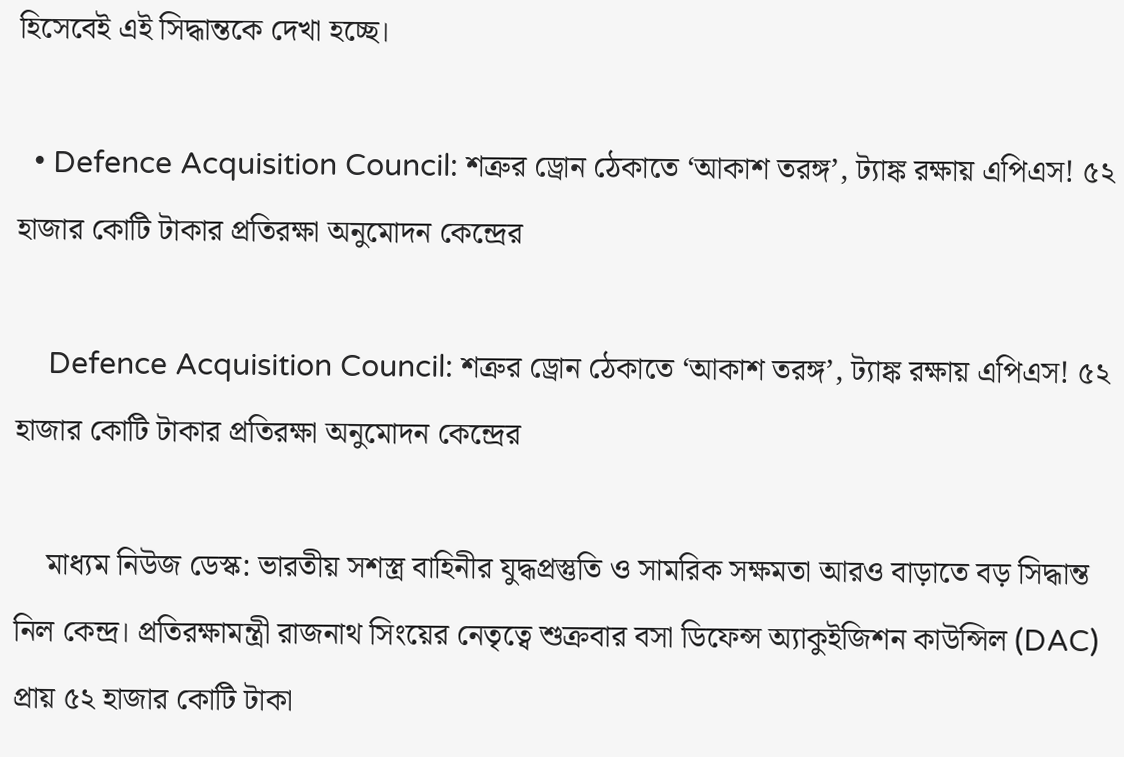হিসেবেই এই সিদ্ধান্তকে দেখা হচ্ছে।

  • Defence Acquisition Council: শত্রুর ড্রোন ঠেকাতে ‘আকাশ তরঙ্গ’, ট্যাঙ্ক রক্ষায় এপিএস! ৫২ হাজার কোটি টাকার প্রতিরক্ষা অনুমোদন কেন্দ্রের

    Defence Acquisition Council: শত্রুর ড্রোন ঠেকাতে ‘আকাশ তরঙ্গ’, ট্যাঙ্ক রক্ষায় এপিএস! ৫২ হাজার কোটি টাকার প্রতিরক্ষা অনুমোদন কেন্দ্রের

    মাধ্যম নিউজ ডেস্ক: ভারতীয় সশস্ত্র বাহিনীর যুদ্ধপ্রস্তুতি ও সামরিক সক্ষমতা আরও বাড়াতে বড় সিদ্ধান্ত নিল কেন্দ্র। প্রতিরক্ষামন্ত্রী রাজনাথ সিংয়ের নেতৃত্বে শুক্রবার বসা ডিফেন্স অ্যাকুইজিশন কাউন্সিল (DAC) প্রায় ৫২ হাজার কোটি টাকা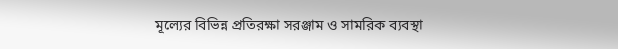মূল্যের বিভিন্ন প্রতিরক্ষা সরঞ্জাম ও সামরিক ব্যবস্থা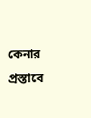কেনার প্রস্তাবে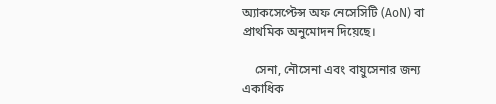অ্যাকসেপ্টেন্স অফ নেসেসিটি (AoN) বা প্রাথমিক অনুমোদন দিয়েছে।

    সেনা, নৌসেনা এবং বায়ুসেনার জন্য একাধিক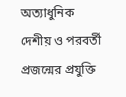অত্যাধুনিক দেশীয় ও পরবর্তী প্রজন্মের প্রযুক্তি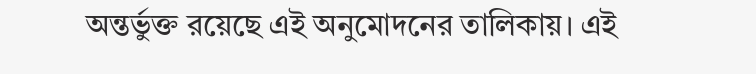অন্তর্ভুক্ত রয়েছে এই অনুমোদনের তালিকায়। এই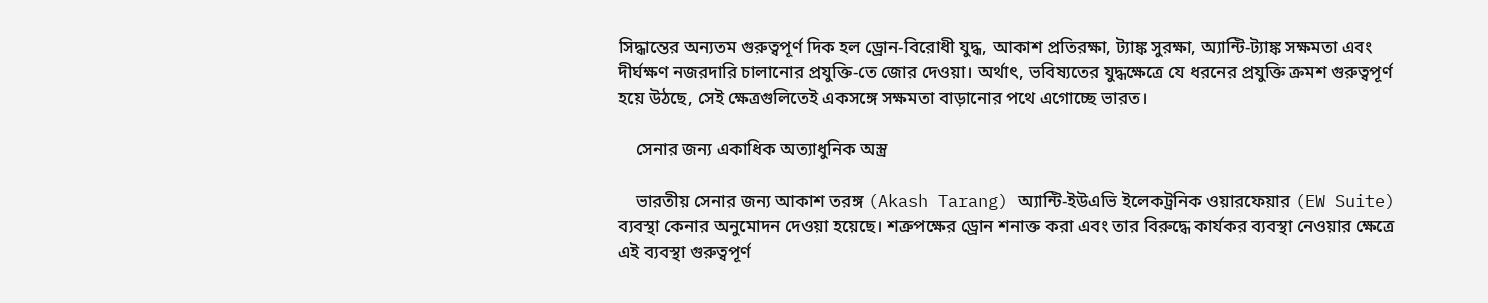সিদ্ধান্তের অন্যতম গুরুত্বপূর্ণ দিক হল ড্রোন-বিরোধী যুদ্ধ, আকাশ প্রতিরক্ষা, ট্যাঙ্ক সুরক্ষা, অ্যান্টি-ট্যাঙ্ক সক্ষমতা এবং দীর্ঘক্ষণ নজরদারি চালানোর প্রযুক্তি-তে জোর দেওয়া। অর্থাৎ, ভবিষ্যতের যুদ্ধক্ষেত্রে যে ধরনের প্রযুক্তি ক্রমশ গুরুত্বপূর্ণ হয়ে উঠছে, সেই ক্ষেত্রগুলিতেই একসঙ্গে সক্ষমতা বাড়ানোর পথে এগোচ্ছে ভারত।

    সেনার জন্য একাধিক অত্যাধুনিক অস্ত্র

    ভারতীয় সেনার জন্য আকাশ তরঙ্গ (Akash Tarang) অ্যান্টি-ইউএভি ইলেকট্রনিক ওয়ারফেয়ার (EW Suite) ব্যবস্থা কেনার অনুমোদন দেওয়া হয়েছে। শত্রুপক্ষের ড্রোন শনাক্ত করা এবং তার বিরুদ্ধে কার্যকর ব্যবস্থা নেওয়ার ক্ষেত্রে এই ব্যবস্থা গুরুত্বপূর্ণ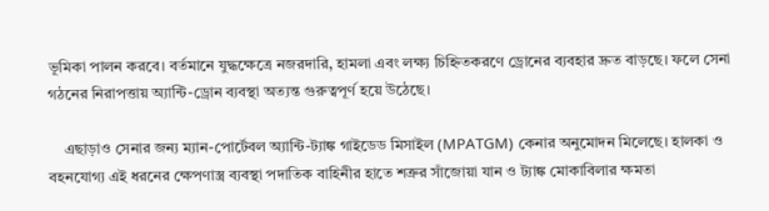ভূমিকা পালন করবে। বর্তমানে যুদ্ধক্ষেত্রে নজরদারি, হামলা এবং লক্ষ্য চিহ্নিতকরণে ড্রোনের ব্যবহার দ্রুত বাড়ছে। ফলে সেনা গঠনের নিরাপত্তায় অ্যান্টি-ড্রোন ব্যবস্থা অত্যন্ত গুরুত্বপূর্ণ হয়ে উঠেছে।

    এছাড়াও সেনার জন্য ম্যান-পোর্টেবল অ্যান্টি-ট্যাঙ্ক গাইডেড মিসাইল (MPATGM) কেনার অনুমোদন মিলেছে। হালকা ও বহনযোগ্য এই ধরনের ক্ষেপণাস্ত্র ব্যবস্থা পদাতিক বাহিনীর হাতে শত্রুর সাঁজোয়া যান ও ট্যাঙ্ক মোকাবিলার ক্ষমতা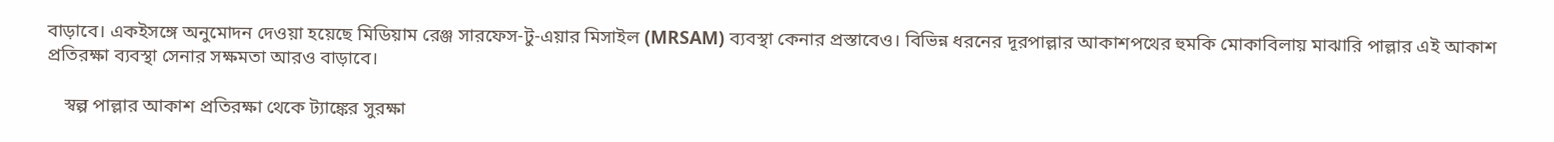বাড়াবে। একইসঙ্গে অনুমোদন দেওয়া হয়েছে মিডিয়াম রেঞ্জ সারফেস-টু-এয়ার মিসাইল (MRSAM) ব্যবস্থা কেনার প্রস্তাবেও। বিভিন্ন ধরনের দূরপাল্লার আকাশপথের হুমকি মোকাবিলায় মাঝারি পাল্লার এই আকাশ প্রতিরক্ষা ব্যবস্থা সেনার সক্ষমতা আরও বাড়াবে।

    স্বল্প পাল্লার আকাশ প্রতিরক্ষা থেকে ট্যাঙ্কের সুরক্ষা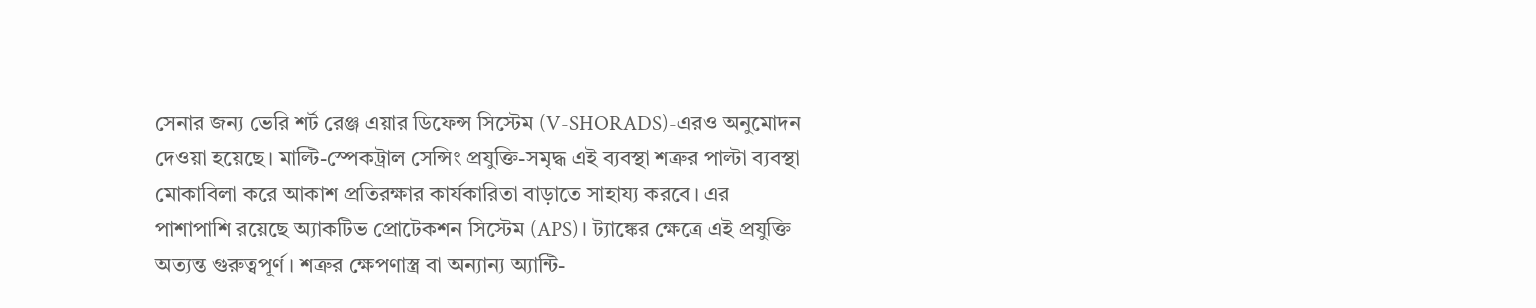সেনার জন্য ভেরি শর্ট রেঞ্জ এয়ার ডিফেন্স সিস্টেম (V-SHORADS)-এরও অনুমোদন দেওয়া হয়েছে। মাল্টি-স্পেকট্রাল সেন্সিং প্রযুক্তি-সমৃদ্ধ এই ব্যবস্থা শত্রুর পাল্টা ব্যবস্থা মোকাবিলা করে আকাশ প্রতিরক্ষার কার্যকারিতা বাড়াতে সাহায্য করবে। এর পাশাপাশি রয়েছে অ্যাকটিভ প্রোটেকশন সিস্টেম (APS)। ট্যাঙ্কের ক্ষেত্রে এই প্রযুক্তি অত্যন্ত গুরুত্বপূর্ণ। শত্রুর ক্ষেপণাস্ত্র বা অন্যান্য অ্যান্টি-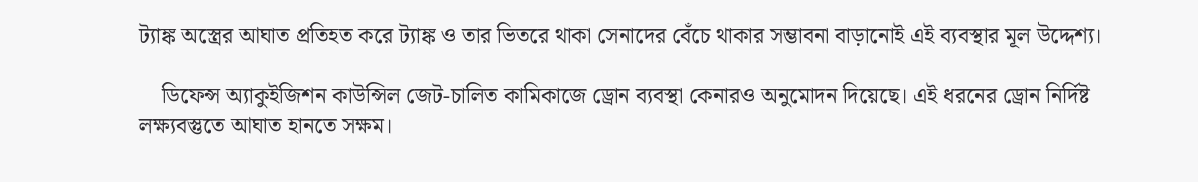ট্যাঙ্ক অস্ত্রের আঘাত প্রতিহত করে ট্যাঙ্ক ও তার ভিতরে থাকা সেনাদের বেঁচে থাকার সম্ভাবনা বাড়ানোই এই ব্যবস্থার মূল উদ্দেশ্য।

    ডিফেন্স অ্যাকুইজিশন কাউন্সিল জেট-চালিত কামিকাজে ড্রোন ব্যবস্থা কেনারও অনুমোদন দিয়েছে। এই ধরনের ড্রোন নির্দিষ্ট লক্ষ্যবস্তুতে আঘাত হানতে সক্ষম।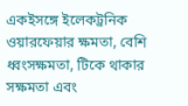একইসঙ্গে ইলেকট্রনিক ওয়ারফেয়ার ক্ষমতা, বেশি ধ্বংসক্ষমতা, টিকে থাকার সক্ষমতা এবং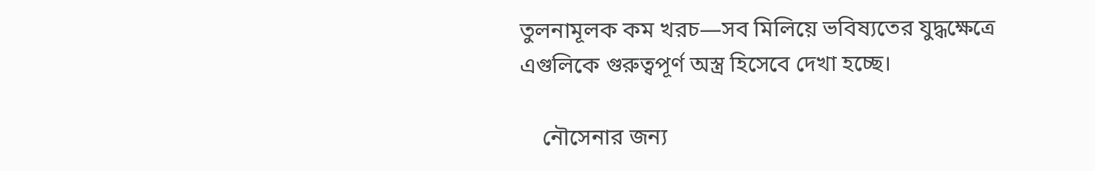তুলনামূলক কম খরচ—সব মিলিয়ে ভবিষ্যতের যুদ্ধক্ষেত্রে এগুলিকে গুরুত্বপূর্ণ অস্ত্র হিসেবে দেখা হচ্ছে।

    নৌসেনার জন্য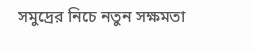সমুদ্রের নিচে নতুন সক্ষমতা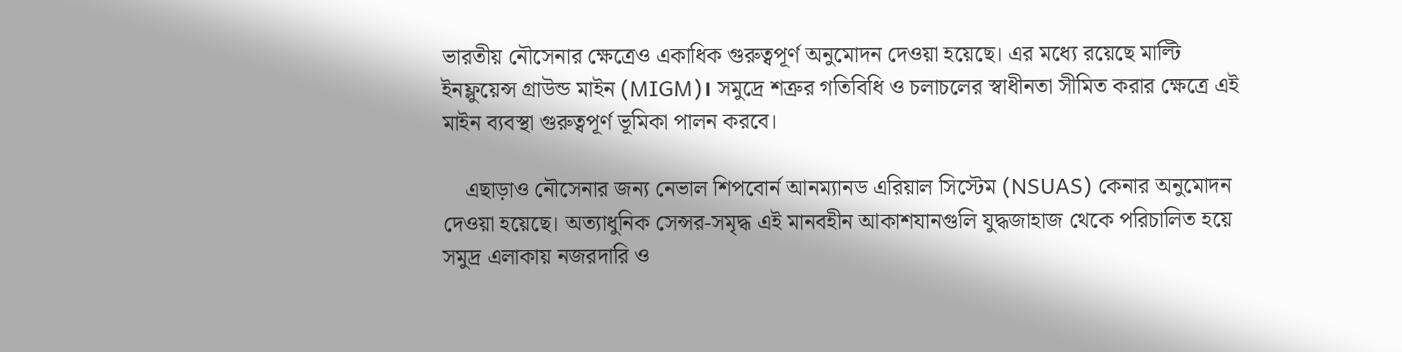ভারতীয় নৌসেনার ক্ষেত্রেও একাধিক গুরুত্বপূর্ণ অনুমোদন দেওয়া হয়েছে। এর মধ্যে রয়েছে মাল্টি ইনফ্লুয়েন্স গ্রাউন্ড মাইন (MIGM)। সমুদ্রে শত্রুর গতিবিধি ও চলাচলের স্বাধীনতা সীমিত করার ক্ষেত্রে এই মাইন ব্যবস্থা গুরুত্বপূর্ণ ভূমিকা পালন করবে।

    এছাড়াও নৌসেনার জন্য নেভাল শিপবোর্ন আনম্যানড এরিয়াল সিস্টেম (NSUAS) কেনার অনুমোদন দেওয়া হয়েছে। অত্যাধুনিক সেন্সর-সমৃদ্ধ এই মানবহীন আকাশযানগুলি যুদ্ধজাহাজ থেকে পরিচালিত হয়ে সমুদ্র এলাকায় নজরদারি ও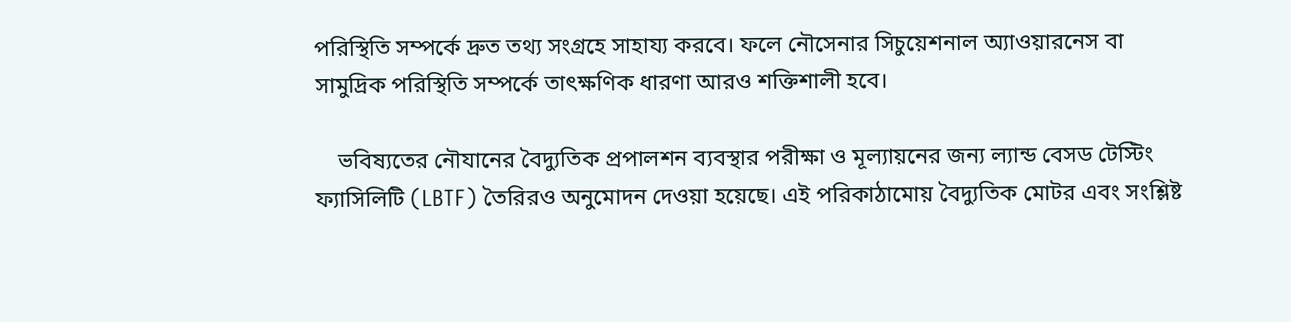পরিস্থিতি সম্পর্কে দ্রুত তথ্য সংগ্রহে সাহায্য করবে। ফলে নৌসেনার সিচুয়েশনাল অ্যাওয়ারনেস বা সামুদ্রিক পরিস্থিতি সম্পর্কে তাৎক্ষণিক ধারণা আরও শক্তিশালী হবে।

    ভবিষ্যতের নৌযানের বৈদ্যুতিক প্রপালশন ব্যবস্থার পরীক্ষা ও মূল্যায়নের জন্য ল্যান্ড বেসড টেস্টিং ফ্যাসিলিটি (LBTF) তৈরিরও অনুমোদন দেওয়া হয়েছে। এই পরিকাঠামোয় বৈদ্যুতিক মোটর এবং সংশ্লিষ্ট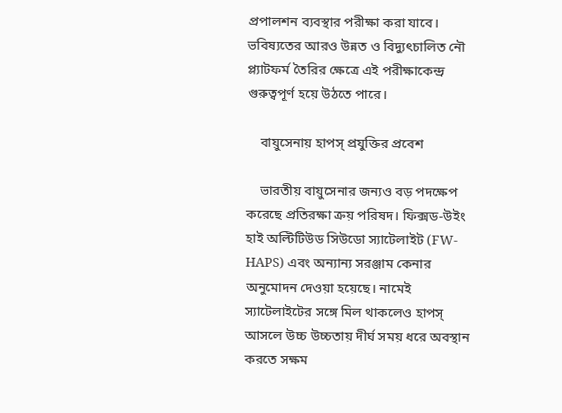প্রপালশন ব্যবস্থার পরীক্ষা করা যাবে। ভবিষ্যতের আরও উন্নত ও বিদ্যুৎচালিত নৌ প্ল্যাটফর্ম তৈরির ক্ষেত্রে এই পরীক্ষাকেন্দ্র গুরুত্বপূর্ণ হয়ে উঠতে পারে।

    বায়ুসেনায় হাপস্ প্রযুক্তির প্রবেশ

    ভারতীয় বায়ুসেনার জন্যও বড় পদক্ষেপ করেছে প্রতিরক্ষা ক্রয় পরিষদ। ফিক্সড-উইং হাই অল্টিটিউড সিউডো স্যাটেলাইট (FW-HAPS) এবং অন্যান্য সরঞ্জাম কেনার অনুমোদন দেওয়া হয়েছে। নামেই স্যাটেলাইটের সঙ্গে মিল থাকলেও হাপস্ আসলে উচ্চ উচ্চতায় দীর্ঘ সময় ধরে অবস্থান করতে সক্ষম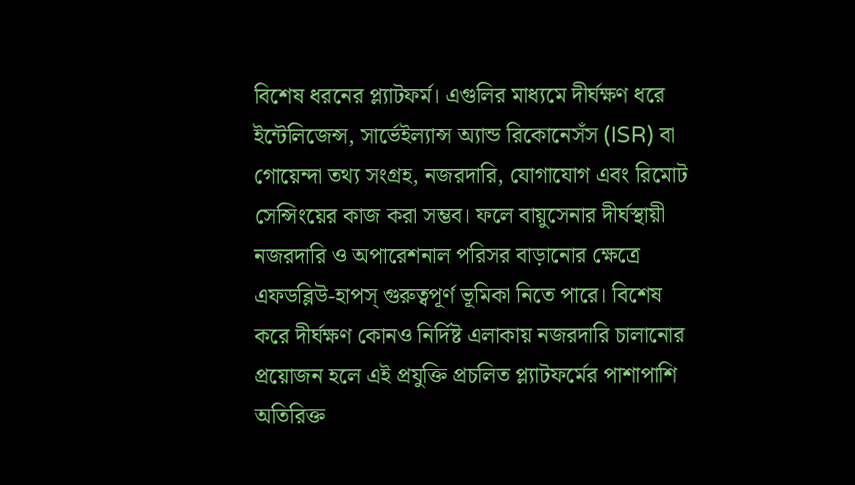বিশেষ ধরনের প্ল্যাটফর্ম। এগুলির মাধ্যমে দীর্ঘক্ষণ ধরে ইন্টেলিজেন্স, সার্ভেইল্যান্স অ্যান্ড রিকোনেসঁস (ISR) বা গোয়েন্দা তথ্য সংগ্রহ, নজরদারি, যোগাযোগ এবং রিমোট সেন্সিংয়ের কাজ করা সম্ভব। ফলে বায়ুসেনার দীর্ঘস্থায়ী নজরদারি ও অপারেশনাল পরিসর বাড়ানোর ক্ষেত্রে এফডব্লিউ-হাপস্ গুরুত্বপূর্ণ ভূমিকা নিতে পারে। বিশেষ করে দীর্ঘক্ষণ কোনও নির্দিষ্ট এলাকায় নজরদারি চালানোর প্রয়োজন হলে এই প্রযুক্তি প্রচলিত প্ল্যাটফর্মের পাশাপাশি অতিরিক্ত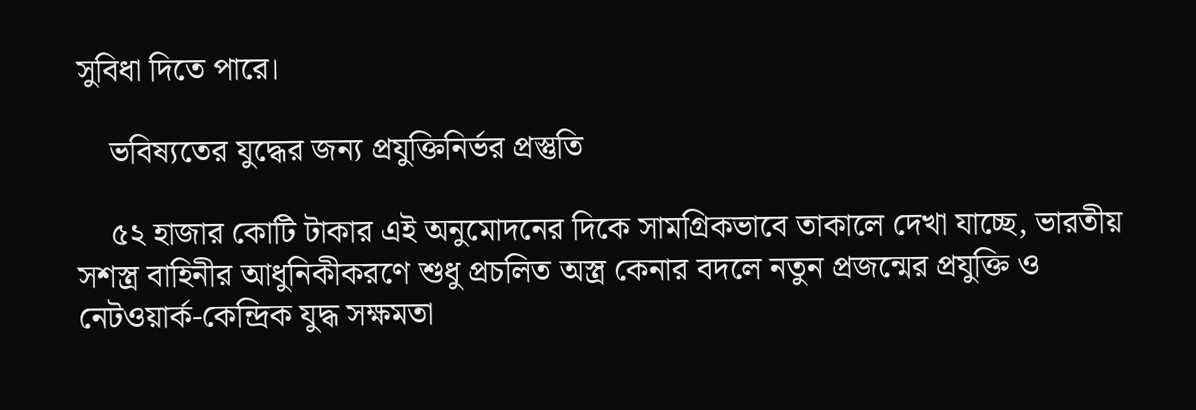সুবিধা দিতে পারে।

    ভবিষ্যতের যুদ্ধের জন্য প্রযুক্তিনির্ভর প্রস্তুতি

    ৫২ হাজার কোটি টাকার এই অনুমোদনের দিকে সামগ্রিকভাবে তাকালে দেখা যাচ্ছে, ভারতীয় সশস্ত্র বাহিনীর আধুনিকীকরণে শুধু প্রচলিত অস্ত্র কেনার বদলে নতুন প্রজন্মের প্রযুক্তি ও নেটওয়ার্ক-কেন্দ্রিক যুদ্ধ সক্ষমতা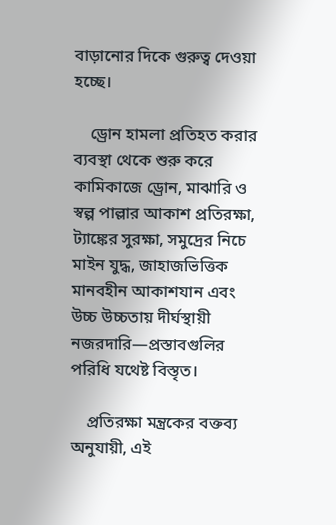বাড়ানোর দিকে গুরুত্ব দেওয়া হচ্ছে।

    ড্রোন হামলা প্রতিহত করার ব্যবস্থা থেকে শুরু করে কামিকাজে ড্রোন, মাঝারি ও স্বল্প পাল্লার আকাশ প্রতিরক্ষা, ট্যাঙ্কের সুরক্ষা, সমুদ্রের নিচে মাইন যুদ্ধ, জাহাজভিত্তিক মানবহীন আকাশযান এবং উচ্চ উচ্চতায় দীর্ঘস্থায়ী নজরদারি—প্রস্তাবগুলির পরিধি যথেষ্ট বিস্তৃত।

    প্রতিরক্ষা মন্ত্রকের বক্তব্য অনুযায়ী, এই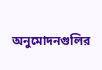অনুমোদনগুলির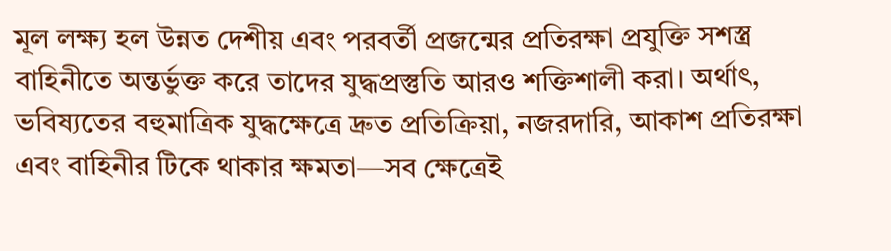মূল লক্ষ্য হল উন্নত দেশীয় এবং পরবর্তী প্রজন্মের প্রতিরক্ষা প্রযুক্তি সশস্ত্র বাহিনীতে অন্তর্ভুক্ত করে তাদের যুদ্ধপ্রস্তুতি আরও শক্তিশালী করা। অর্থাৎ, ভবিষ্যতের বহুমাত্রিক যুদ্ধক্ষেত্রে দ্রুত প্রতিক্রিয়া, নজরদারি, আকাশ প্রতিরক্ষা এবং বাহিনীর টিকে থাকার ক্ষমতা—সব ক্ষেত্রেই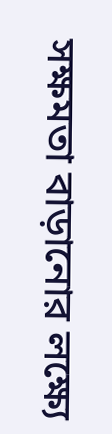সক্ষমতা বাড়ানোর লক্ষ্যে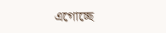এগোচ্ছে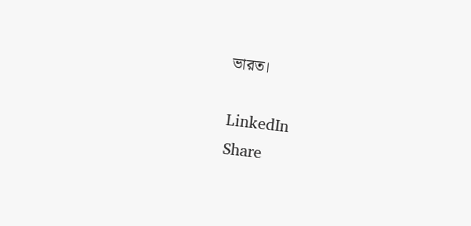ভারত।

LinkedIn
Share